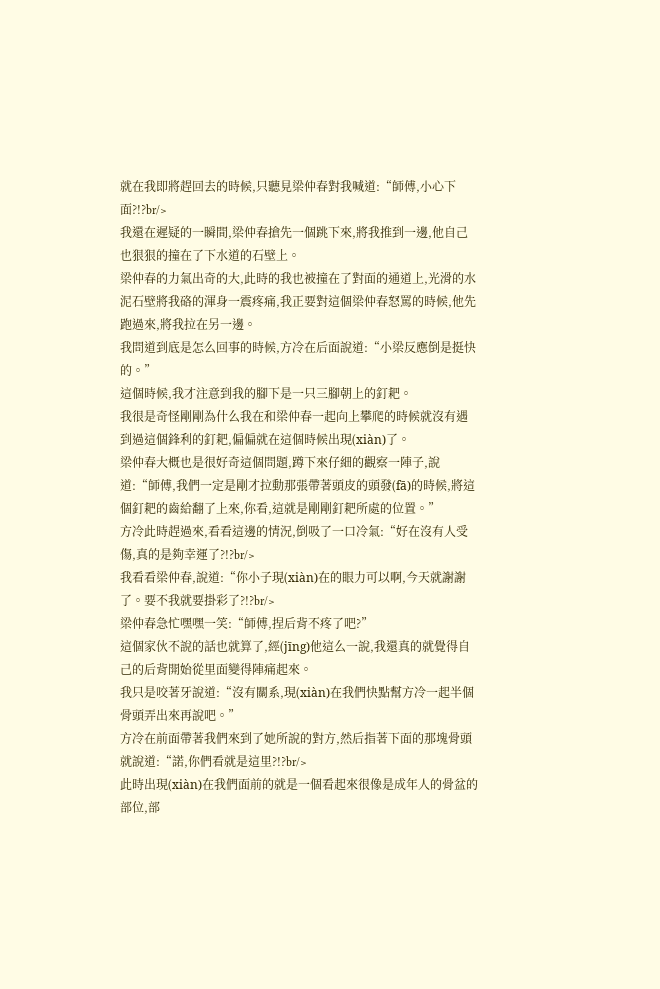就在我即將趕回去的時候,只聽見梁仲春對我喊道:“師傅,小心下面?!?br/>
我還在遲疑的一瞬間,梁仲春搶先一個跳下來,將我推到一邊,他自己也狠狠的撞在了下水道的石壁上。
梁仲春的力氣出奇的大,此時的我也被撞在了對面的通道上,光滑的水泥石壁將我硌的渾身一震疼痛,我正要對這個梁仲春怒罵的時候,他先跑過來,將我拉在另一邊。
我問道到底是怎么回事的時候,方冷在后面說道:“小梁反應倒是挺快的。”
這個時候,我才注意到我的腳下是一只三腳朝上的釘耙。
我很是奇怪剛剛為什么我在和梁仲春一起向上攀爬的時候就沒有遇到過這個鋒利的釘耙,偏偏就在這個時候出現(xiàn)了。
梁仲春大概也是很好奇這個問題,蹲下來仔細的觀察一陣子,說道:“師傅,我們一定是剛才拉動那張帶著頭皮的頭發(fā)的時候,將這個釘耙的齒給翻了上來,你看,這就是剛剛釘耙所處的位置。”
方冷此時趕過來,看看這邊的情況,倒吸了一口冷氣:“好在沒有人受傷,真的是夠幸運了?!?br/>
我看看梁仲春,說道:“你小子現(xiàn)在的眼力可以啊,今天就謝謝了。要不我就要掛彩了?!?br/>
梁仲春急忙嘿嘿一笑:“師傅,捏后背不疼了吧?”
這個家伙不說的話也就算了,經(jīng)他這么一說,我還真的就覺得自己的后背開始從里面變得陣痛起來。
我只是咬著牙說道:“沒有關系,現(xiàn)在我們快點幫方冷一起半個骨頭弄出來再說吧。”
方冷在前面帶著我們來到了她所說的對方,然后指著下面的那塊骨頭就說道:“諾,你們看就是這里?!?br/>
此時出現(xiàn)在我們面前的就是一個看起來很像是成年人的骨盆的部位,部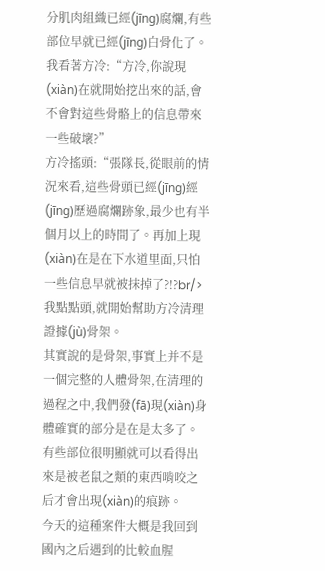分肌肉組織已經(jīng)腐爛,有些部位早就已經(jīng)白骨化了。
我看著方冷:“方冷,你說現(xiàn)在就開始挖出來的話,會不會對這些骨骼上的信息帶來一些破壞?”
方冷搖頭:“張隊長,從眼前的情況來看,這些骨頭已經(jīng)經(jīng)歷過腐爛跡象,最少也有半個月以上的時間了。再加上現(xiàn)在是在下水道里面,只怕一些信息早就被抹掉了?!?br/>
我點點頭,就開始幫助方冷清理證據(jù)骨架。
其實說的是骨架,事實上并不是一個完整的人體骨架,在清理的過程之中,我們發(fā)現(xiàn)身體確實的部分是在是太多了。有些部位很明顯就可以看得出來是被老鼠之類的東西啃咬之后才會出現(xiàn)的痕跡。
今天的這種案件大概是我回到國內之后遇到的比較血腥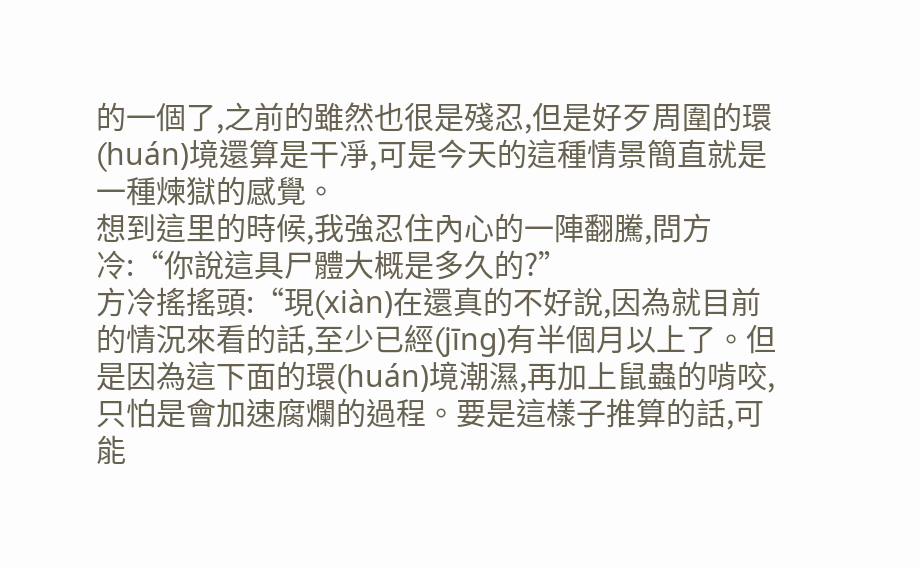的一個了,之前的雖然也很是殘忍,但是好歹周圍的環(huán)境還算是干凈,可是今天的這種情景簡直就是一種煉獄的感覺。
想到這里的時候,我強忍住內心的一陣翻騰,問方冷:“你說這具尸體大概是多久的?”
方冷搖搖頭:“現(xiàn)在還真的不好說,因為就目前的情況來看的話,至少已經(jīng)有半個月以上了。但是因為這下面的環(huán)境潮濕,再加上鼠蟲的啃咬,只怕是會加速腐爛的過程。要是這樣子推算的話,可能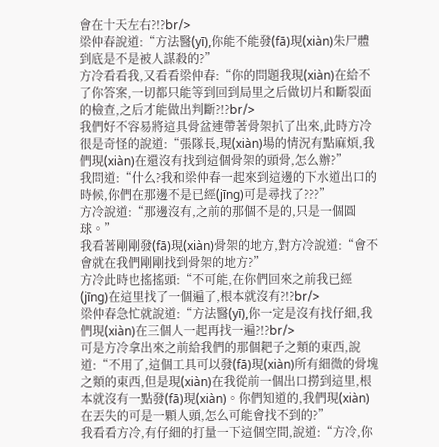會在十天左右?!?br/>
梁仲春說道:“方法醫(yī),你能不能發(fā)現(xiàn)朱尸體到底是不是被人謀殺的?”
方冷看看我,又看看梁仲春:“你的問題我現(xiàn)在給不了你答案,一切都只能等到回到局里之后做切片和斷裂面的檢查,之后才能做出判斷?!?br/>
我們好不容易將這具骨盆連帶著骨架扒了出來,此時方冷很是奇怪的說道:“張隊長,現(xiàn)場的情況有點麻煩,我們現(xiàn)在還沒有找到這個骨架的頭骨,怎么辦?”
我問道:“什么?我和梁仲春一起來到這邊的下水道出口的時候,你們在那邊不是已經(jīng)可是尋找了???”
方冷說道:“那邊沒有,之前的那個不是的,只是一個圓球。”
我看著剛剛發(fā)現(xiàn)骨架的地方,對方冷說道:“會不會就在我們剛剛找到骨架的地方?”
方冷此時也搖搖頭:“不可能,在你們回來之前我已經(jīng)在這里找了一個遍了,根本就沒有?!?br/>
梁仲春急忙就說道:“方法醫(yī),你一定是沒有找仔細,我們現(xiàn)在三個人一起再找一遍?!?br/>
可是方冷拿出來之前給我們的那個耙子之類的東西,說道:“不用了,這個工具可以發(fā)現(xiàn)所有細微的骨塊之類的東西,但是現(xiàn)在我從前一個出口撈到這里,根本就沒有一點發(fā)現(xiàn)。你們知道的,我們現(xiàn)在丟失的可是一顆人頭,怎么可能會找不到的?”
我看看方冷,有仔細的打量一下這個空間,說道:“方冷,你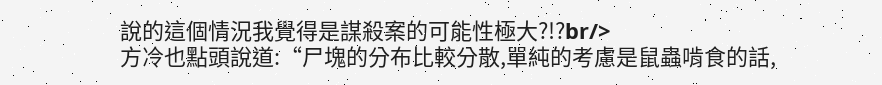說的這個情況我覺得是謀殺案的可能性極大?!?br/>
方冷也點頭說道:“尸塊的分布比較分散,單純的考慮是鼠蟲啃食的話,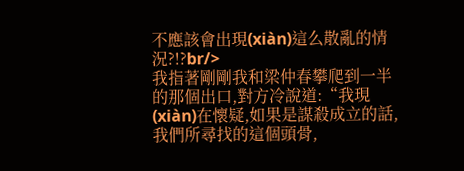不應該會出現(xiàn)這么散亂的情況?!?br/>
我指著剛剛我和梁仲春攀爬到一半的那個出口,對方冷說道:“我現(xiàn)在懷疑,如果是謀殺成立的話,我們所尋找的這個頭骨,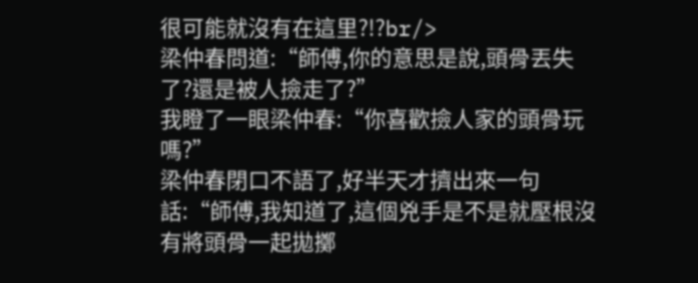很可能就沒有在這里?!?br/>
梁仲春問道:“師傅,你的意思是說,頭骨丟失了?還是被人撿走了?”
我瞪了一眼梁仲春:“你喜歡撿人家的頭骨玩嗎?”
梁仲春閉口不語了,好半天才擠出來一句話:“師傅,我知道了,這個兇手是不是就壓根沒有將頭骨一起拋擲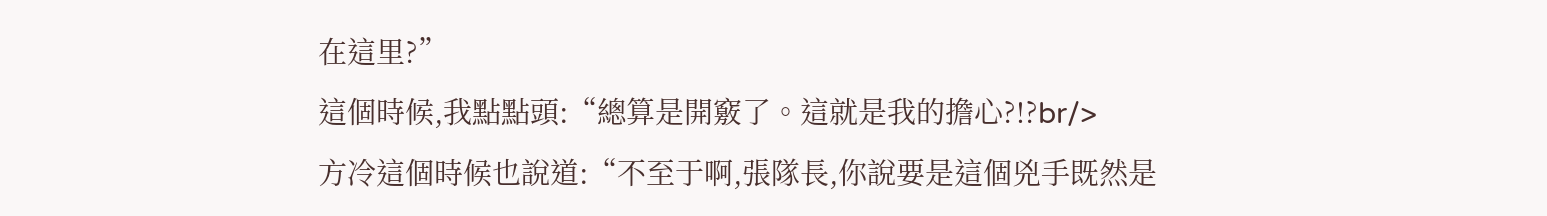在這里?”
這個時候,我點點頭:“總算是開竅了。這就是我的擔心?!?br/>
方冷這個時候也說道:“不至于啊,張隊長,你說要是這個兇手既然是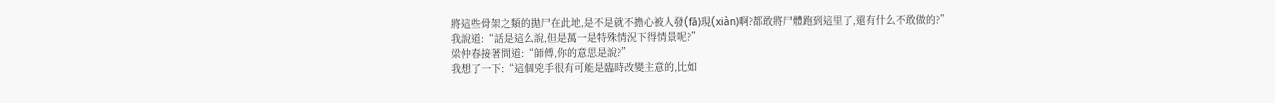將這些骨架之類的拋尸在此地,是不是就不擔心被人發(fā)現(xiàn)啊?都敢將尸體跑到這里了,還有什么不敢做的?”
我說道:“話是這么說,但是萬一是特殊情況下得情景呢?”
梁仲春接著問道:“師傅,你的意思是說?”
我想了一下:“這個兇手很有可能是臨時改變主意的,比如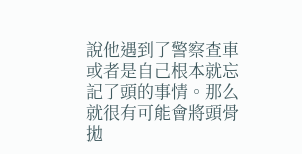說他遇到了警察查車或者是自己根本就忘記了頭的事情。那么就很有可能會將頭骨拋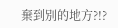棄到別的地方?!?